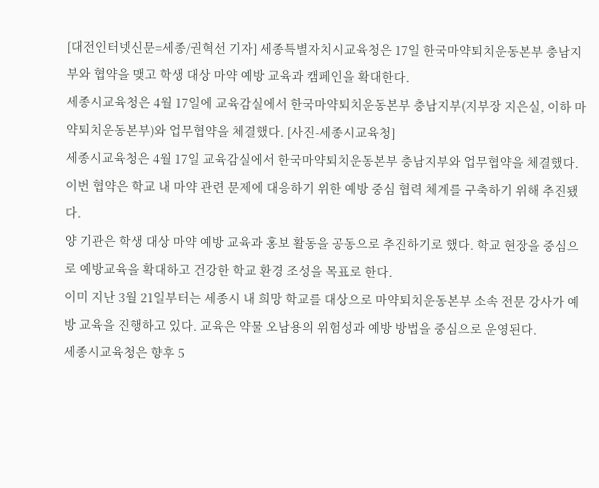[대전인터넷신문=세종/권혁선 기자] 세종특별자치시교육청은 17일 한국마약퇴치운동본부 충남지부와 협약을 맺고 학생 대상 마약 예방 교육과 캠페인을 확대한다.
세종시교육청은 4월 17일에 교육감실에서 한국마약퇴치운동본부 충남지부(지부장 지은실, 이하 마약퇴치운동본부)와 업무협약을 체결했다. [사진-세종시교육청]
세종시교육청은 4월 17일 교육감실에서 한국마약퇴치운동본부 충남지부와 업무협약을 체결했다. 이번 협약은 학교 내 마약 관련 문제에 대응하기 위한 예방 중심 협력 체계를 구축하기 위해 추진됐다.
양 기관은 학생 대상 마약 예방 교육과 홍보 활동을 공동으로 추진하기로 했다. 학교 현장을 중심으로 예방교육을 확대하고 건강한 학교 환경 조성을 목표로 한다.
이미 지난 3월 21일부터는 세종시 내 희망 학교를 대상으로 마약퇴치운동본부 소속 전문 강사가 예방 교육을 진행하고 있다. 교육은 약물 오남용의 위험성과 예방 방법을 중심으로 운영된다.
세종시교육청은 향후 5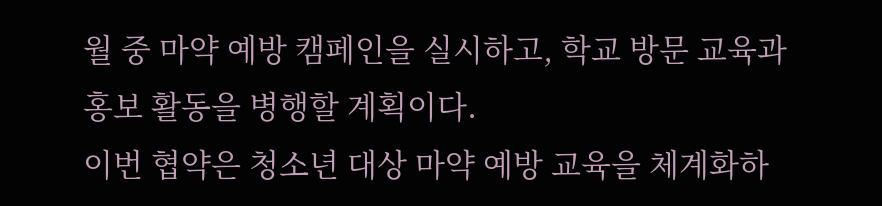월 중 마약 예방 캠페인을 실시하고, 학교 방문 교육과 홍보 활동을 병행할 계획이다.
이번 협약은 청소년 대상 마약 예방 교육을 체계화하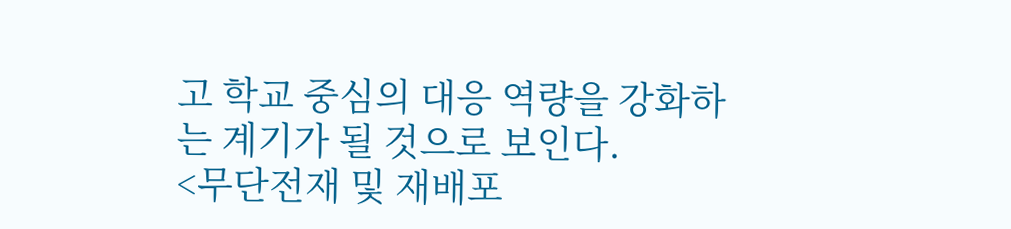고 학교 중심의 대응 역량을 강화하는 계기가 될 것으로 보인다.
<무단전재 및 재배포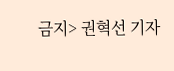금지> 권혁선 기자